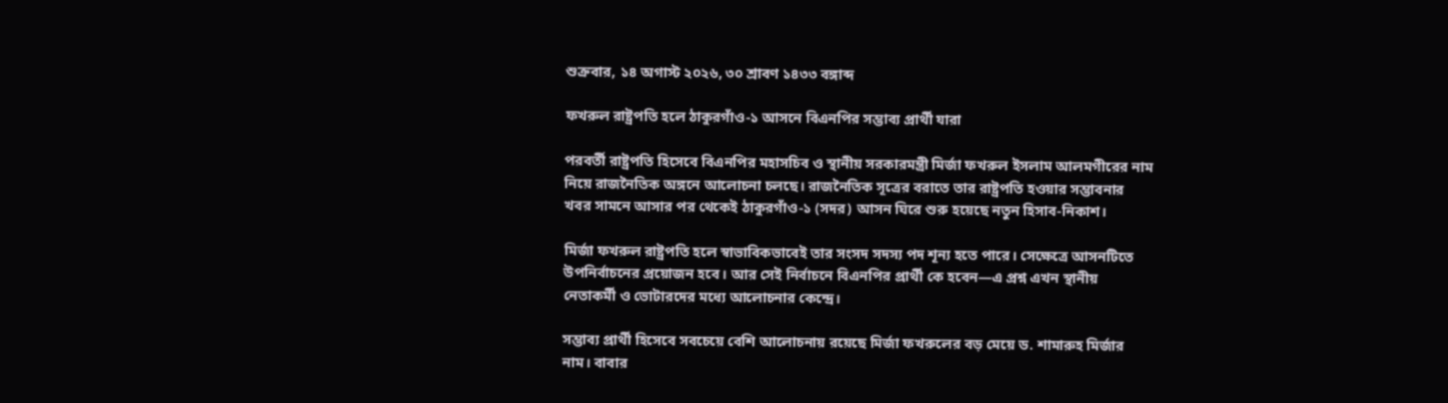শুক্রবার, ১৪ অগাস্ট ২০২৬, ৩০ শ্রাবণ ১৪৩৩ বঙ্গাব্দ

ফখরুল রাষ্ট্রপতি হলে ঠাকুরগাঁও-১ আসনে বিএনপির সম্ভাব্য প্রার্থী যারা

পরবর্তী রাষ্ট্রপতি হিসেবে বিএনপির মহাসচিব ও স্থানীয় সরকারমন্ত্রী মির্জা ফখরুল ইসলাম আলমগীরের নাম নিয়ে রাজনৈতিক অঙ্গনে আলোচনা চলছে। রাজনৈতিক সূত্রের বরাতে তার রাষ্ট্রপতি হওয়ার সম্ভাবনার খবর সামনে আসার পর থেকেই ঠাকুরগাঁও-১ (সদর) আসন ঘিরে শুরু হয়েছে নতুন হিসাব-নিকাশ।

মির্জা ফখরুল রাষ্ট্রপতি হলে স্বাভাবিকভাবেই তার সংসদ সদস্য পদ শূন্য হতে পারে। সেক্ষেত্রে আসনটিতে উপনির্বাচনের প্রয়োজন হবে। আর সেই নির্বাচনে বিএনপির প্রার্থী কে হবেন—এ প্রশ্ন এখন স্থানীয় নেতাকর্মী ও ভোটারদের মধ্যে আলোচনার কেন্দ্রে।

সম্ভাব্য প্রার্থী হিসেবে সবচেয়ে বেশি আলোচনায় রয়েছে মির্জা ফখরুলের বড় মেয়ে ড. শামারুহ মির্জার নাম। বাবার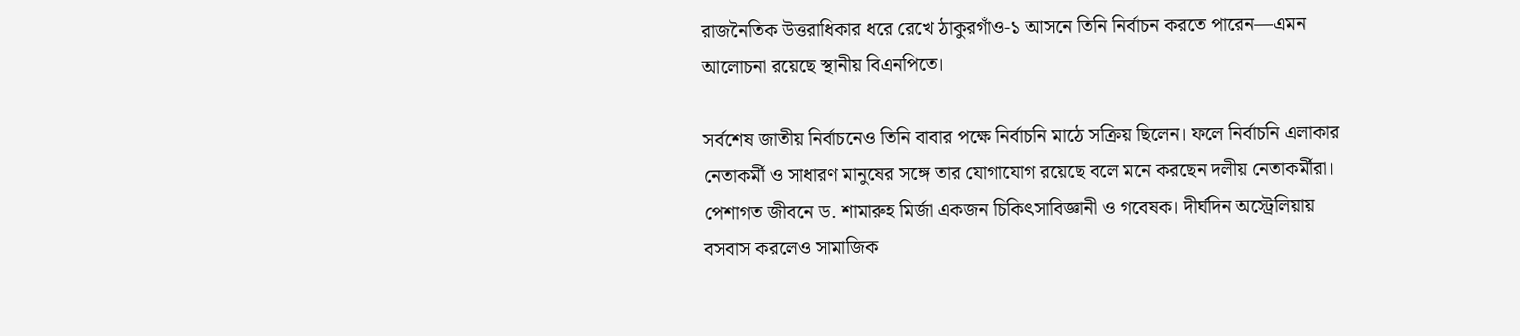রাজনৈতিক উত্তরাধিকার ধরে রেখে ঠাকুরগাঁও-১ আসনে তিনি নির্বাচন করতে পারেন—এমন আলোচনা রয়েছে স্থানীয় বিএনপিতে।

সর্বশেষ জাতীয় নির্বাচনেও তিনি বাবার পক্ষে নির্বাচনি মাঠে সক্রিয় ছিলেন। ফলে নির্বাচনি এলাকার নেতাকর্মী ও সাধারণ মানুষের সঙ্গে তার যোগাযোগ রয়েছে বলে মনে করছেন দলীয় নেতাকর্মীরা। পেশাগত জীবনে ড. শামারুহ মির্জা একজন চিকিৎসাবিজ্ঞানী ও গবেষক। দীর্ঘদিন অস্ট্রেলিয়ায় বসবাস করলেও সামাজিক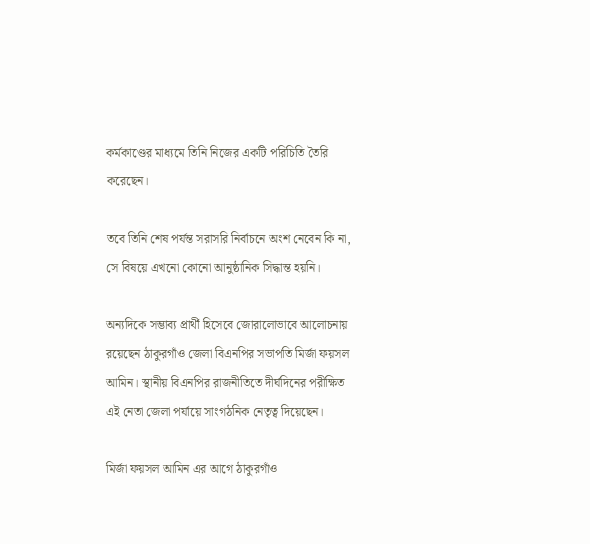কর্মকাণ্ডের মাধ্যমে তিনি নিজের একটি পরিচিতি তৈরি করেছেন।

তবে তিনি শেষ পর্যন্ত সরাসরি নির্বাচনে অংশ নেবেন কি না, সে বিষয়ে এখনো কোনো আনুষ্ঠানিক সিদ্ধান্ত হয়নি।

অন্যদিকে সম্ভাব্য প্রার্থী হিসেবে জোরালোভাবে আলোচনায় রয়েছেন ঠাকুরগাঁও জেলা বিএনপির সভাপতি মির্জা ফয়সল আমিন। স্থানীয় বিএনপির রাজনীতিতে দীর্ঘদিনের পরীক্ষিত এই নেতা জেলা পর্যায়ে সাংগঠনিক নেতৃত্ব দিয়েছেন।

মির্জা ফয়সল আমিন এর আগে ঠাকুরগাঁও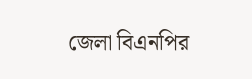জেলা বিএনপির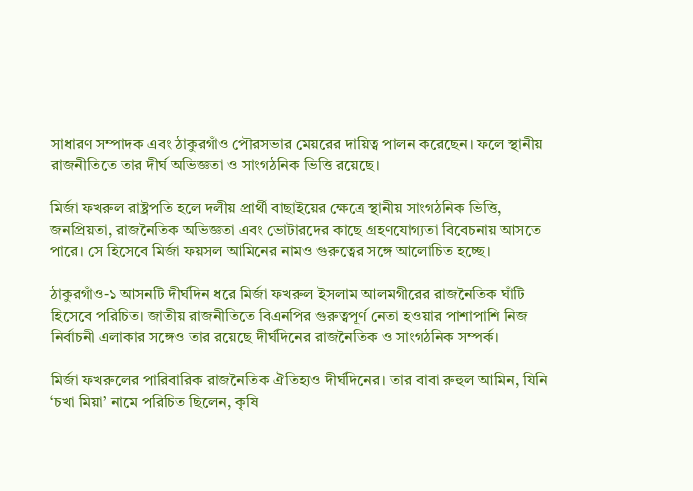সাধারণ সম্পাদক এবং ঠাকুরগাঁও পৌরসভার মেয়রের দায়িত্ব পালন করেছেন। ফলে স্থানীয় রাজনীতিতে তার দীর্ঘ অভিজ্ঞতা ও সাংগঠনিক ভিত্তি রয়েছে।

মির্জা ফখরুল রাষ্ট্রপতি হলে দলীয় প্রার্থী বাছাইয়ের ক্ষেত্রে স্থানীয় সাংগঠনিক ভিত্তি, জনপ্রিয়তা, রাজনৈতিক অভিজ্ঞতা এবং ভোটারদের কাছে গ্রহণযোগ্যতা বিবেচনায় আসতে পারে। সে হিসেবে মির্জা ফয়সল আমিনের নামও গুরুত্বের সঙ্গে আলোচিত হচ্ছে।

ঠাকুরগাঁও-১ আসনটি দীর্ঘদিন ধরে মির্জা ফখরুল ইসলাম আলমগীরের রাজনৈতিক ঘাঁটি হিসেবে পরিচিত। জাতীয় রাজনীতিতে বিএনপির গুরুত্বপূর্ণ নেতা হওয়ার পাশাপাশি নিজ নির্বাচনী এলাকার সঙ্গেও তার রয়েছে দীর্ঘদিনের রাজনৈতিক ও সাংগঠনিক সম্পর্ক।

মির্জা ফখরুলের পারিবারিক রাজনৈতিক ঐতিহ্যও দীর্ঘদিনের। তার বাবা রুহুল আমিন, যিনি ‘চখা মিয়া’ নামে পরিচিত ছিলেন, কৃষি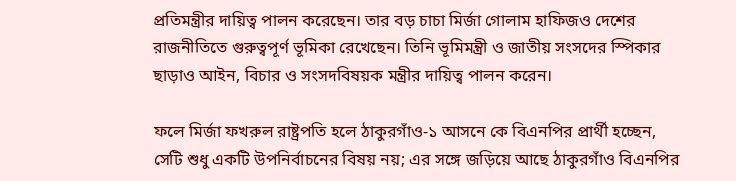প্রতিমন্ত্রীর দায়িত্ব পালন করেছেন। তার বড় চাচা মির্জা গোলাম হাফিজও দেশের রাজনীতিতে গুরুত্বপূর্ণ ভূমিকা রেখেছেন। তিনি ভূমিমন্ত্রী ও জাতীয় সংসদের স্পিকার ছাড়াও আইন, বিচার ও সংসদবিষয়ক মন্ত্রীর দায়িত্ব পালন করেন।

ফলে মির্জা ফখরুল রাষ্ট্রপতি হলে ঠাকুরগাঁও-১ আসনে কে বিএনপির প্রার্থী হচ্ছেন, সেটি শুধু একটি উপনির্বাচনের বিষয় নয়; এর সঙ্গে জড়িয়ে আছে ঠাকুরগাঁও বিএনপির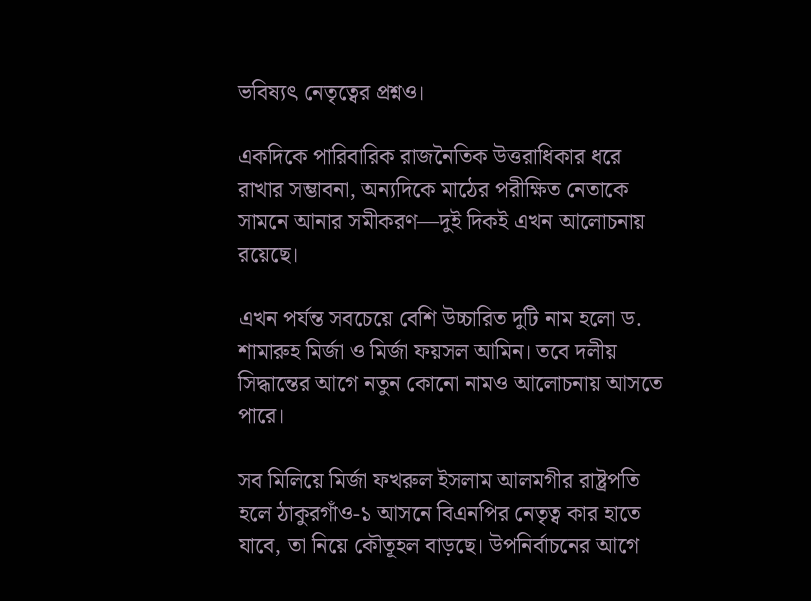ভবিষ্যৎ নেতৃত্বের প্রশ্নও।

একদিকে পারিবারিক রাজনৈতিক উত্তরাধিকার ধরে রাখার সম্ভাবনা, অন্যদিকে মাঠের পরীক্ষিত নেতাকে সামনে আনার সমীকরণ—দুই দিকই এখন আলোচনায় রয়েছে।

এখন পর্যন্ত সবচেয়ে বেশি উচ্চারিত দুটি নাম হলো ড. শামারুহ মির্জা ও মির্জা ফয়সল আমিন। তবে দলীয় সিদ্ধান্তের আগে নতুন কোনো নামও আলোচনায় আসতে পারে।

সব মিলিয়ে মির্জা ফখরুল ইসলাম আলমগীর রাষ্ট্রপতি হলে ঠাকুরগাঁও-১ আসনে বিএনপির নেতৃত্ব কার হাতে যাবে, তা নিয়ে কৌতূহল বাড়ছে। উপনির্বাচনের আগে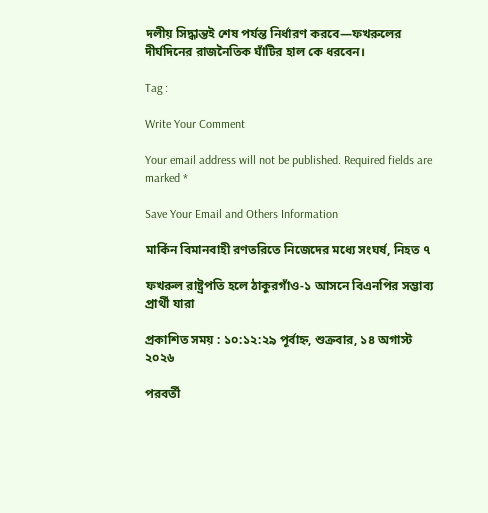দলীয় সিদ্ধান্তই শেষ পর্যন্ত নির্ধারণ করবে—ফখরুলের দীর্ঘদিনের রাজনৈতিক ঘাঁটির হাল কে ধরবেন।

Tag :

Write Your Comment

Your email address will not be published. Required fields are marked *

Save Your Email and Others Information

মার্কিন বিমানবাহী রণতরিতে নিজেদের মধ্যে সংঘর্ষ, নিহত ৭

ফখরুল রাষ্ট্রপতি হলে ঠাকুরগাঁও-১ আসনে বিএনপির সম্ভাব্য প্রার্থী যারা

প্রকাশিত সময় : ১০:১২:২৯ পূর্বাহ্ন, শুক্রবার, ১৪ অগাস্ট ২০২৬

পরবর্তী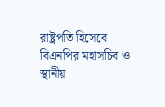রাষ্ট্রপতি হিসেবে বিএনপির মহাসচিব ও স্থানীয়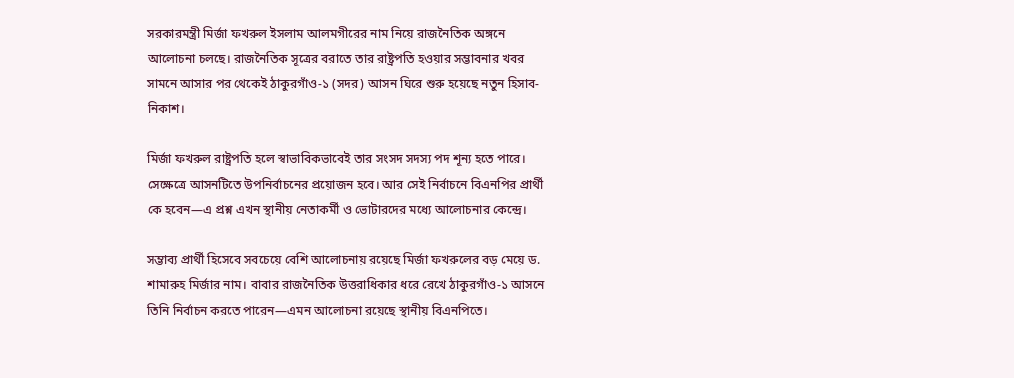সরকারমন্ত্রী মির্জা ফখরুল ইসলাম আলমগীরের নাম নিয়ে রাজনৈতিক অঙ্গনে আলোচনা চলছে। রাজনৈতিক সূত্রের বরাতে তার রাষ্ট্রপতি হওয়ার সম্ভাবনার খবর সামনে আসার পর থেকেই ঠাকুরগাঁও-১ (সদর) আসন ঘিরে শুরু হয়েছে নতুন হিসাব-নিকাশ।

মির্জা ফখরুল রাষ্ট্রপতি হলে স্বাভাবিকভাবেই তার সংসদ সদস্য পদ শূন্য হতে পারে। সেক্ষেত্রে আসনটিতে উপনির্বাচনের প্রয়োজন হবে। আর সেই নির্বাচনে বিএনপির প্রার্থী কে হবেন—এ প্রশ্ন এখন স্থানীয় নেতাকর্মী ও ভোটারদের মধ্যে আলোচনার কেন্দ্রে।

সম্ভাব্য প্রার্থী হিসেবে সবচেয়ে বেশি আলোচনায় রয়েছে মির্জা ফখরুলের বড় মেয়ে ড. শামারুহ মির্জার নাম। বাবার রাজনৈতিক উত্তরাধিকার ধরে রেখে ঠাকুরগাঁও-১ আসনে তিনি নির্বাচন করতে পারেন—এমন আলোচনা রয়েছে স্থানীয় বিএনপিতে।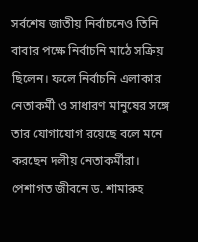সর্বশেষ জাতীয় নির্বাচনেও তিনি বাবার পক্ষে নির্বাচনি মাঠে সক্রিয় ছিলেন। ফলে নির্বাচনি এলাকার নেতাকর্মী ও সাধারণ মানুষের সঙ্গে তার যোগাযোগ রয়েছে বলে মনে করছেন দলীয় নেতাকর্মীরা। পেশাগত জীবনে ড. শামারুহ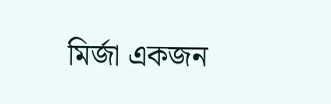মির্জা একজন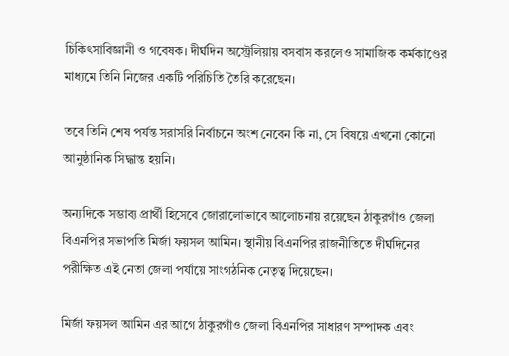চিকিৎসাবিজ্ঞানী ও গবেষক। দীর্ঘদিন অস্ট্রেলিয়ায় বসবাস করলেও সামাজিক কর্মকাণ্ডের মাধ্যমে তিনি নিজের একটি পরিচিতি তৈরি করেছেন।

তবে তিনি শেষ পর্যন্ত সরাসরি নির্বাচনে অংশ নেবেন কি না, সে বিষয়ে এখনো কোনো আনুষ্ঠানিক সিদ্ধান্ত হয়নি।

অন্যদিকে সম্ভাব্য প্রার্থী হিসেবে জোরালোভাবে আলোচনায় রয়েছেন ঠাকুরগাঁও জেলা বিএনপির সভাপতি মির্জা ফয়সল আমিন। স্থানীয় বিএনপির রাজনীতিতে দীর্ঘদিনের পরীক্ষিত এই নেতা জেলা পর্যায়ে সাংগঠনিক নেতৃত্ব দিয়েছেন।

মির্জা ফয়সল আমিন এর আগে ঠাকুরগাঁও জেলা বিএনপির সাধারণ সম্পাদক এবং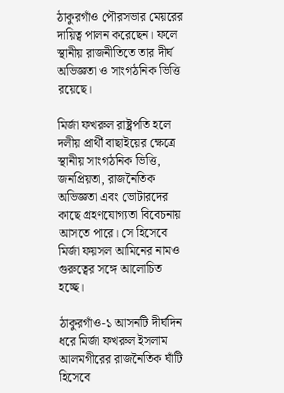ঠাকুরগাঁও পৌরসভার মেয়রের দায়িত্ব পালন করেছেন। ফলে স্থানীয় রাজনীতিতে তার দীর্ঘ অভিজ্ঞতা ও সাংগঠনিক ভিত্তি রয়েছে।

মির্জা ফখরুল রাষ্ট্রপতি হলে দলীয় প্রার্থী বাছাইয়ের ক্ষেত্রে স্থানীয় সাংগঠনিক ভিত্তি, জনপ্রিয়তা, রাজনৈতিক অভিজ্ঞতা এবং ভোটারদের কাছে গ্রহণযোগ্যতা বিবেচনায় আসতে পারে। সে হিসেবে মির্জা ফয়সল আমিনের নামও গুরুত্বের সঙ্গে আলোচিত হচ্ছে।

ঠাকুরগাঁও-১ আসনটি দীর্ঘদিন ধরে মির্জা ফখরুল ইসলাম আলমগীরের রাজনৈতিক ঘাঁটি হিসেবে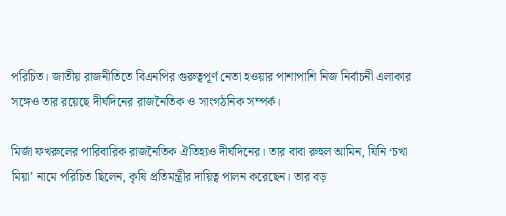পরিচিত। জাতীয় রাজনীতিতে বিএনপির গুরুত্বপূর্ণ নেতা হওয়ার পাশাপাশি নিজ নির্বাচনী এলাকার সঙ্গেও তার রয়েছে দীর্ঘদিনের রাজনৈতিক ও সাংগঠনিক সম্পর্ক।

মির্জা ফখরুলের পারিবারিক রাজনৈতিক ঐতিহ্যও দীর্ঘদিনের। তার বাবা রুহুল আমিন, যিনি ‘চখা মিয়া’ নামে পরিচিত ছিলেন, কৃষি প্রতিমন্ত্রীর দায়িত্ব পালন করেছেন। তার বড়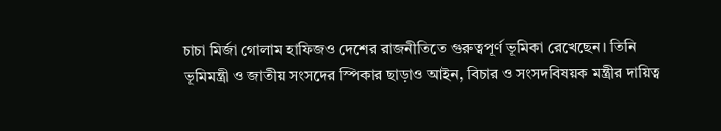চাচা মির্জা গোলাম হাফিজও দেশের রাজনীতিতে গুরুত্বপূর্ণ ভূমিকা রেখেছেন। তিনি ভূমিমন্ত্রী ও জাতীয় সংসদের স্পিকার ছাড়াও আইন, বিচার ও সংসদবিষয়ক মন্ত্রীর দায়িত্ব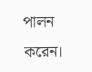পালন করেন।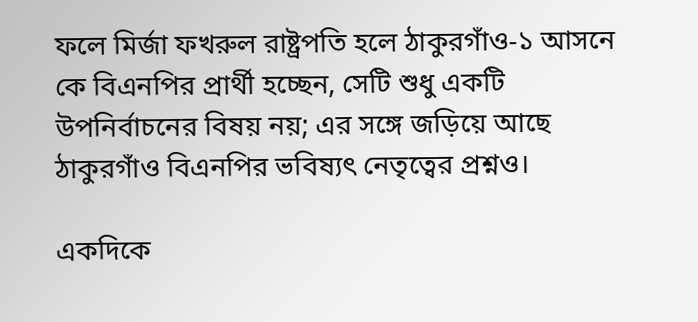ফলে মির্জা ফখরুল রাষ্ট্রপতি হলে ঠাকুরগাঁও-১ আসনে কে বিএনপির প্রার্থী হচ্ছেন, সেটি শুধু একটি উপনির্বাচনের বিষয় নয়; এর সঙ্গে জড়িয়ে আছে ঠাকুরগাঁও বিএনপির ভবিষ্যৎ নেতৃত্বের প্রশ্নও।

একদিকে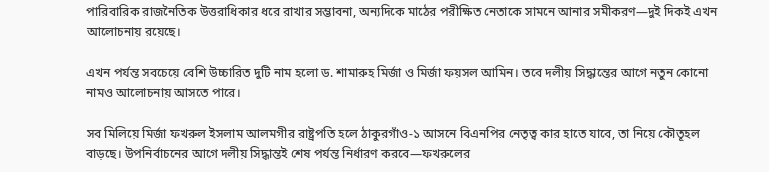পারিবারিক রাজনৈতিক উত্তরাধিকার ধরে রাখার সম্ভাবনা, অন্যদিকে মাঠের পরীক্ষিত নেতাকে সামনে আনার সমীকরণ—দুই দিকই এখন আলোচনায় রয়েছে।

এখন পর্যন্ত সবচেয়ে বেশি উচ্চারিত দুটি নাম হলো ড. শামারুহ মির্জা ও মির্জা ফয়সল আমিন। তবে দলীয় সিদ্ধান্তের আগে নতুন কোনো নামও আলোচনায় আসতে পারে।

সব মিলিয়ে মির্জা ফখরুল ইসলাম আলমগীর রাষ্ট্রপতি হলে ঠাকুরগাঁও-১ আসনে বিএনপির নেতৃত্ব কার হাতে যাবে, তা নিয়ে কৌতূহল বাড়ছে। উপনির্বাচনের আগে দলীয় সিদ্ধান্তই শেষ পর্যন্ত নির্ধারণ করবে—ফখরুলের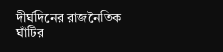দীর্ঘদিনের রাজনৈতিক ঘাঁটির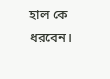হাল কে ধরবেন।